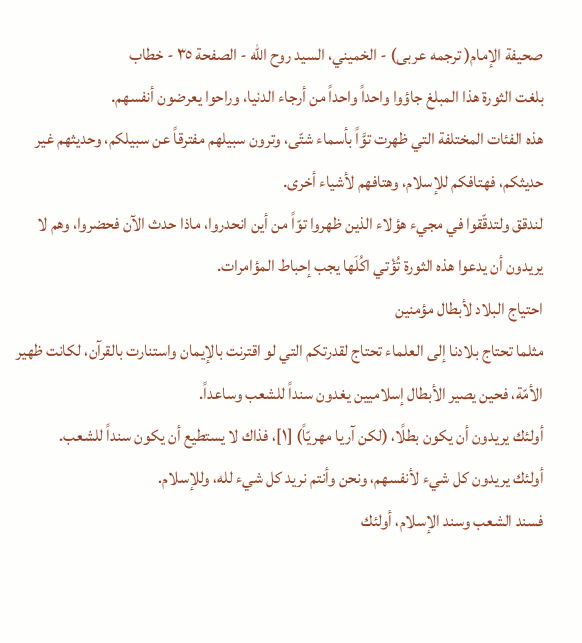صحيفة الإمام( ترجمه عربى) - الخميني، السيد روح الله - الصفحة ٣٥ - خطاب
بلغت الثورة هذا المبلغ جاؤوا واحداً واحداً من أرجاء الدنيا، وراحوا يعرضون أنفسهم.
هذه الفئات المختلفة التي ظهرت توَّاً بأسماء شتّى، وترون سبيلهم مفترقاً عن سبيلكم، وحديثهم غير حديثكم، فهتافكم للإسلام، وهتافهم لأشياء أخرى.
لندقق ولتدقّقوا في مجيء هؤلاء الذين ظهروا توّاً من أين انحدروا، ماذا حدث الآن فحضروا، وهم لا يريدون أن يدعوا هذه الثورة تُؤْتي اكُلَها يجب إحباط المؤامرات.
احتياج البلاد لأبطال مؤمنين
مثلما تحتاج بلادنا إلى العلماء تحتاج لقدرتكم التي لو اقترنت بالإيمان واستنارت بالقرآن، لكانت ظهير الأمّة، فحين يصير الأبطال إسلاميين يغدون سنداً للشعب وساعداً.
أولئك يريدون أن يكون بطلًا، (لكن آريا مهريّاً) [١]، فذاك لا يستطيع أن يكون سنداً للشعب.
أولئك يريدون كل شيء لأنفسهم، ونحن وأنتم نريد كل شيء لله، وللإسلام.
فسند الشعب وسند الإسلام، أولئك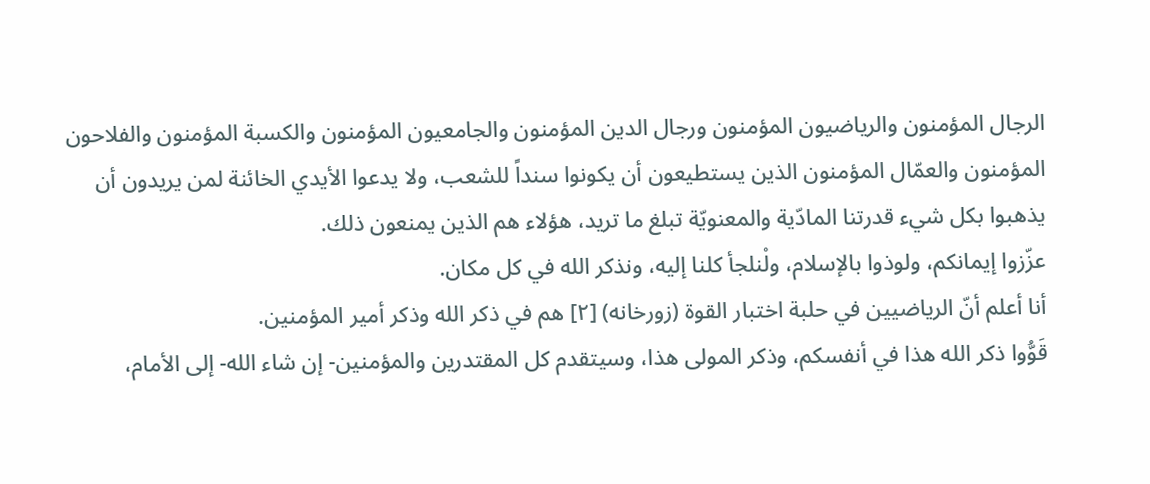الرجال المؤمنون والرياضيون المؤمنون ورجال الدين المؤمنون والجامعيون المؤمنون والكسبة المؤمنون والفلاحون المؤمنون والعمّال المؤمنون الذين يستطيعون أن يكونوا سنداً للشعب، ولا يدعوا الأيدي الخائنة لمن يريدون أن يذهبوا بكل شيء قدرتنا المادّية والمعنويّة تبلغ ما تريد، هؤلاء هم الذين يمنعون ذلك.
عزّزوا إيمانكم، ولوذوا بالإسلام، ولْنلجأ كلنا إليه، ونذكر الله في كل مكان.
أنا أعلم أنّ الرياضيين في حلبة اختبار القوة (زورخانه) [٢] هم في ذكر الله وذكر أمير المؤمنين.
قَوُّوا ذكر الله هذا في أنفسكم، وذكر المولى هذا، وسيتقدم كل المقتدرين والمؤمنين- إن شاء الله- إلى الأمام،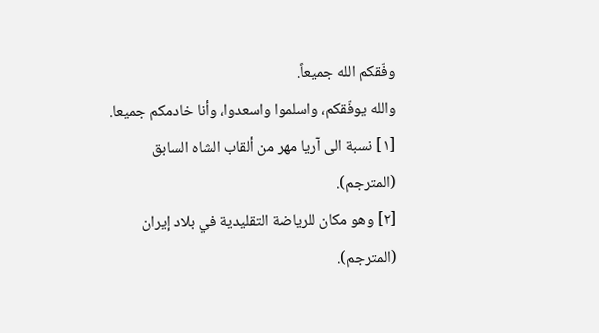وفّقكم الله جميعاً.
والله يوفّقكم، واسلموا واسعدوا، وأنا خادمكم جميعا.
[١] نسبة الى آريا مهر من ألقاب الشاه السابق (المترجم).
[٢] وهو مكان للرياضة التقليدية في بلاد إيران (المترجم).